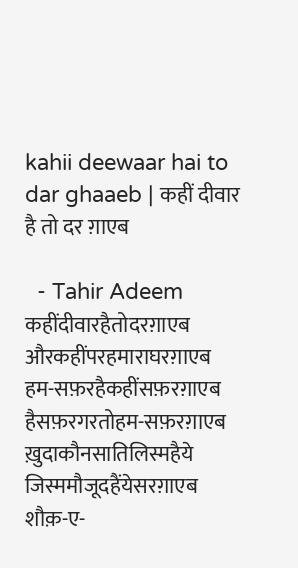kahii deewaar hai to dar ghaaeb | कहीं दीवार है तो दर ग़ाएब

  - Tahir Adeem
कहींदीवारहैतोदरग़ाएब
औरकहींपरहमाराघरग़ाएब
हम-सफ़रहैकहींसफ़रग़ाएब
हैसफ़रगरतोहम-सफ़रग़ाएब
ख़ुदाकौनसातिलिस्महैये
जिस्ममौजूदहैंयेसरग़ाएब
शौक़-ए-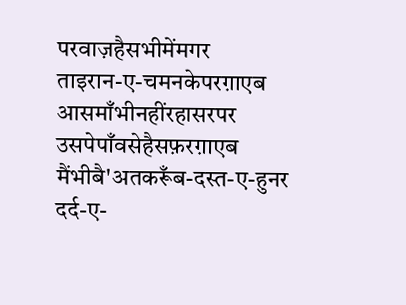परवाज़हैसभीमेंमगर
ताइरान-ए-चमनकेपरग़ाएब
आसमाँभीनहींरहासरपर
उसपेपाँवसेहैसफ़रग़ाएब
मैंभीबै'अतकरूँब-दस्त-ए-हुनर
दर्द-ए-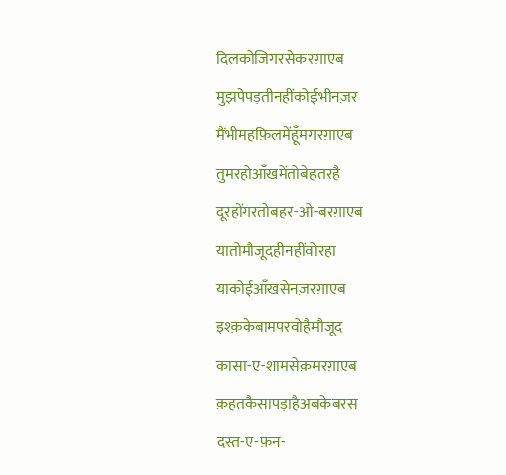दिलकोजिगरसेकरग़ाएब
मुझपेपड़तीनहींकोईभीनज़र
मैंभीमहफ़िलमेंहूँमगरग़ाएब
तुमरहोआँखमेंतोबेहतरहै
दूरहोंगरतोबहर-ओ-बरग़ाएब
यातोमौजूदहीनहींवोरहा
याकोईआँखसेनज़रग़ाएब
इश्क़केबामपरवोहैमौजूद
कासा-ए-शामसेक़मरग़ाएब
क़हतकैसापड़ाहैअबकेबरस
दस्त-ए-फ़न-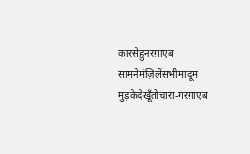कारसेहुनरग़ाएब
सामनेमंज़िलेंसभीमादूम
मुड़केदेखूँतोचारा-गरग़ाएब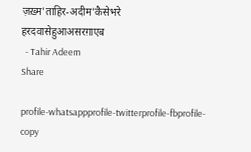ज़ख़्म'ताहिर-अदीम'कैसेभरे
हरदवासेहुआअसरग़ाएब
  - Tahir Adeem
Share

profile-whatsappprofile-twitterprofile-fbprofile-copy